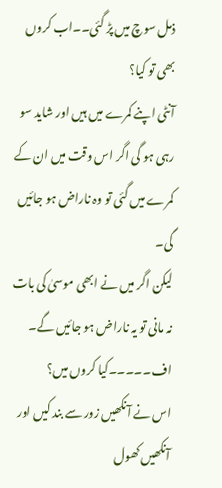ذمل سوچ میں پڑ گئی۔۔اب کروں بھی تو کیا؟
آنٹی اپنے کمرے میں ہیں اور شاید سو رہی ہو گی اگر اس وقت میں ان کے کمرے میں گئی تو وہ ناراض ہو جائیں گی۔
لیکن اگر میں نے ابھی موسیٰ کی بات نہ مانی تو یہ ناراض ہو جائیں گے۔
اف۔۔۔۔۔کیا کروں میں؟
اس نے آنکھیں زور سے بند کیں اور آنکھیں کھول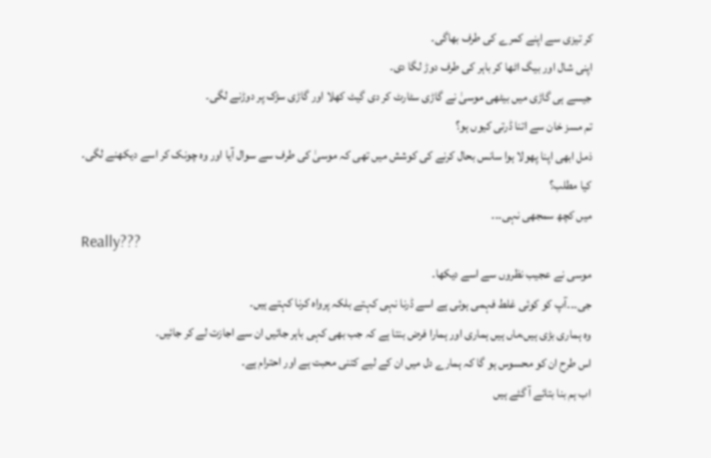کر تیزی سے اپنے کمرے کی طرف بھاگی۔
اپنی شال اور بیگ اٹھا کر باہر کی طرف دوڑ لگا دی۔
جیسے ہی گاڑی میں بیٹھی موسیٰ نے گاڑی سٹارٹ کر دی گیٹ کھلا اور گاڑی سڑک پر دوڑنے لگی۔
تم مسز خان سے اتنا ڈرتی کیوں ہو؟
ذمل ابھی اپنا پھولا ہوا سانس بحال کرنے کی کوشش میں تھی کہ موسیٰ کی طرف سے سوال آیا اور وہ چونک کر اسے دیکھنے لگی۔
کیا مطلب؟
میں کچھ سمجھی نہی۔۔۔
Really???
موسی نے عجیب نظروں سے اسے دیکھا۔
جی۔۔۔آپ کو کوئی غلط فہمی ہوئی ہے اسے ڈرنا نہی کہتے بلکہ پرواہ کرنا کہتے ہیں۔
وہ ہماری بڑی ہیں،ماں ہیں ہماری اور ہمارا فرض بنتا ہے کہ جب بھی کہی باہر جائیں ان سے اجازت لے کر جائیں۔
اس طرح ان کو محسوس ہو گا کہ ہمارے دل میں ان کے لیے کتنی محبت ہے اور احترام ہے۔
اب ہم بنا بتائے آ گئے ہیں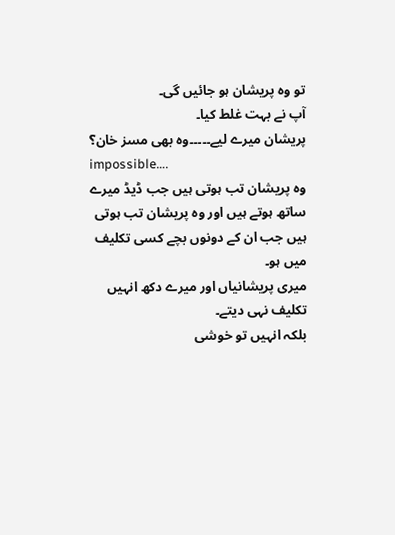تو وہ پریشان ہو جائیں گی۔
آپ نے بہت غلط کیا۔
پریشان میرے لیے۔۔۔۔۔وہ بھی مسز خان؟
impossible….
وہ پریشان تب ہوتی ہیں جب ڈیڈ میرے ساتھ ہوتے ہیں اور وہ پریشان تب ہوتی ہیں جب ان کے دونوں بچے کسی تکلیف میں ہو۔
میری پریشانیاں اور میرے دکھ انہیں تکلیف نہی دیتے۔
بلکہ انہیں تو خوشی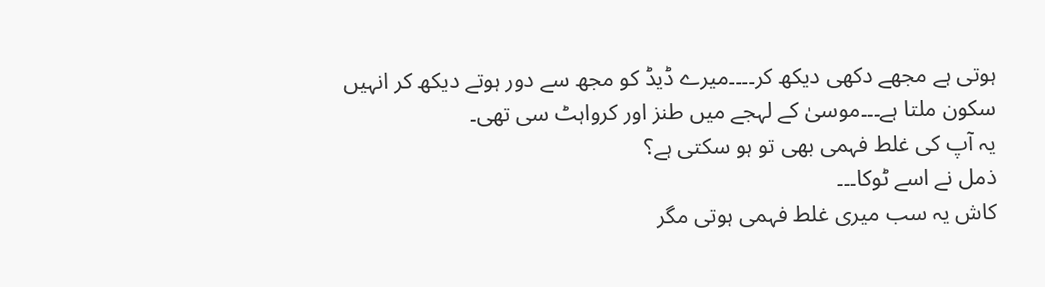ہوتی ہے مجھے دکھی دیکھ کر۔۔۔۔میرے ڈیڈ کو مجھ سے دور ہوتے دیکھ کر انہیں سکون ملتا ہے۔۔۔موسیٰ کے لہجے میں طنز اور کرواہٹ سی تھی۔
یہ آپ کی غلط فہمی بھی تو ہو سکتی ہے؟
ذمل نے اسے ٹوکا۔۔۔
کاش یہ سب میری غلط فہمی ہوتی مگر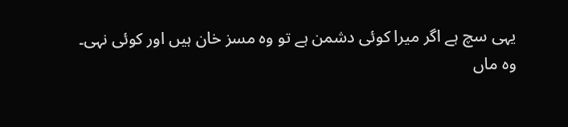یہی سچ ہے اگر میرا کوئی دشمن ہے تو وہ مسز خان ہیں اور کوئی نہی۔
وہ ماں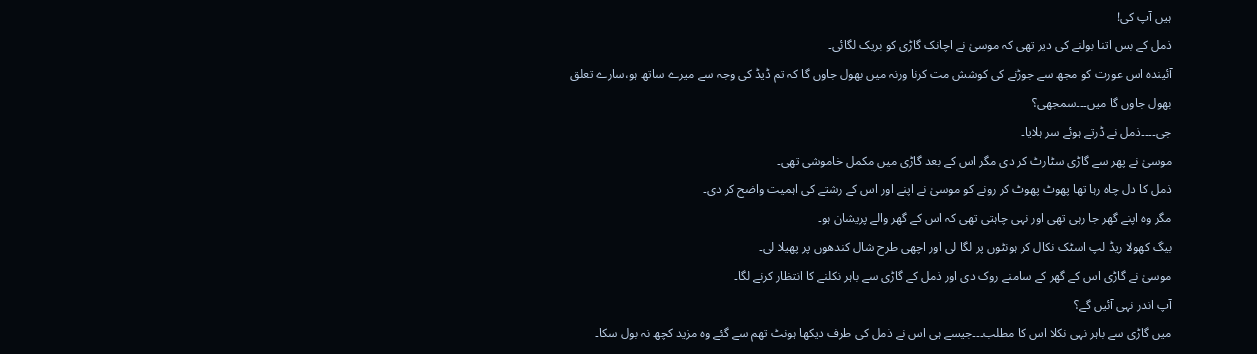ہیں آپ کی!
ذمل کے بس اتنا بولنے کی دیر تھی کہ موسیٰ نے اچانک گاڑی کو بریک لگائی۔
آئیندہ اس عورت کو مجھ سے جوڑنے کی کوشش مت کرنا ورنہ میں بھول جاوں گا کہ تم ڈیڈ کی وجہ سے میرے ساتھ ہو،سارے تعلق بھول جاوں گا میں۔۔۔سمجھی؟
جی۔۔۔۔ذمل نے ڈرتے ہوئے سر ہلایا۔
موسیٰ نے پھر سے گاڑی سٹارٹ کر دی مگر اس کے بعد گاڑی میں مکمل خاموشی تھی۔
ذمل کا دل چاہ رہا تھا پھوٹ پھوٹ کر رونے کو موسیٰ نے اپنے اور اس کے رشتے کی اہمیت واضح کر دی۔
مگر وہ اپنے گھر جا رہی تھی اور نہی چاہتی تھی کہ اس کے گھر والے پریشان ہو۔
بیگ کھولا ریڈ لپ اسٹک نکال کر ہونٹوں پر لگا لی اور اچھی طرح شال کندھوں پر پھیلا لی۔
موسیٰ نے گاڑی اس کے گھر کے سامنے روک دی اور ذمل کے گاڑی سے باہر نکلنے کا انتظار کرنے لگا۔
آپ اندر نہی آئیں گے؟
میں گاڑی سے باہر نہی نکلا اس کا مطلب۔۔۔جیسے ہی اس نے ذمل کی طرف دیکھا ہونٹ تھم سے گئے وہ مزید کچھ نہ بول سکا۔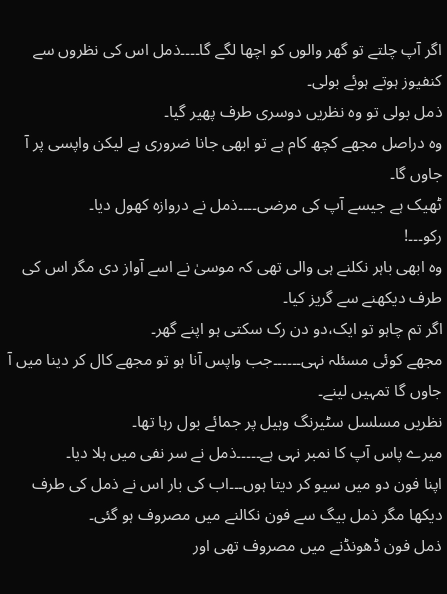اگر آپ چلتے تو گھر والوں کو اچھا لگے گا۔۔۔۔ذمل اس کی نظروں سے کنفیوز ہوتے ہوئے بولی۔
ذمل بولی تو وہ نظریں دوسری طرف پھیر گیا۔
وہ دراصل مجھے کچھ کام ہے تو ابھی جانا ضروری ہے لیکن واپسی پر آ جاوں گا۔
ٹھیک ہے جیسے آپ کی مرضی۔۔۔۔ذمل نے دروازہ کھول دیا۔
رکو۔۔۔!
وہ ابھی باہر نکلنے ہی والی تھی کہ موسیٰ نے اسے آواز دی مگر اس کی طرف دیکھنے سے گریز کیا۔
اگر تم چاہو تو ایک،دو دن رک سکتی ہو اپنے گھر۔
مجھے کوئی مسئلہ نہی۔۔۔۔۔۔جب واپس آنا ہو تو مجھے کال کر دینا میں آ جاوں گا تمہیں لینے۔
نظریں مسلسل سٹیرنگ وہیل پر جمائے بول رہا تھا۔
میرے پاس آپ کا نمبر نہی ہے۔۔۔۔۔ذمل نے سر نفی میں ہلا دیا۔
اپنا فون دو میں سیو کر دیتا ہوں۔۔۔اب کی بار اس نے ذمل کی طرف دیکھا مگر ذمل بیگ سے فون نکالنے میں مصروف ہو گئی۔
ذمل فون ڈھونڈنے میں مصروف تھی اور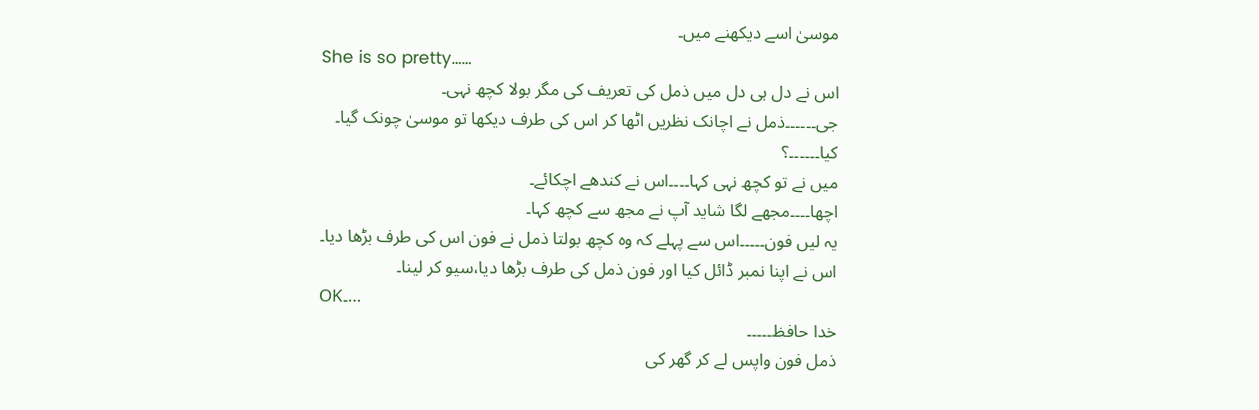موسیٰ اسے دیکھنے میں۔
She is so pretty……
اس نے دل ہی دل میں ذمل کی تعریف کی مگر بولا کچھ نہی۔
جی۔۔۔۔۔۔ذمل نے اچانک نظریں اٹھا کر اس کی طرف دیکھا تو موسیٰ چونک گیا۔
کیا۔۔۔۔۔۔؟
میں نے تو کچھ نہی کہا۔۔۔۔اس نے کندھے اچکائے۔
اچھا۔۔۔۔مجھے لگا شاید آپ نے مجھ سے کچھ کہا۔
یہ لیں فون۔۔۔۔۔اس سے پہلے کہ وہ کچھ بولتا ذمل نے فون اس کی طرف بڑھا دیا۔
اس نے اپنا نمبر ڈائل کیا اور فون ذمل کی طرف بڑھا دیا،سیو کر لینا۔
OK۔…
خدا حافظ۔۔۔۔۔
ذمل فون واپس لے کر گھر کی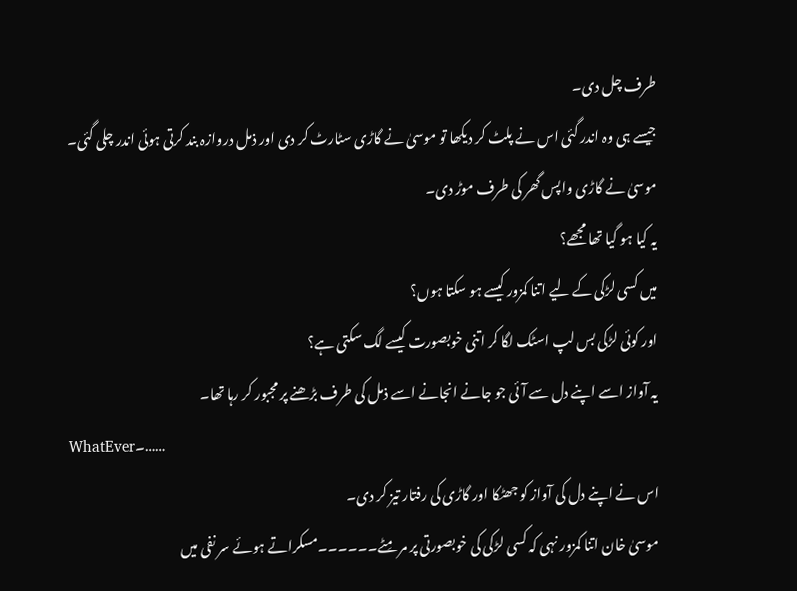طرف چل دی۔
جیسے ہی وہ اندر گئی اس نے پلٹ کر دیکھا تو موسیٰ نے گاڑی سٹارٹ کر دی اور ذمل دروازہ بند کرتی ہوئی اندر چلی گئی۔
موسیٰ نے گاڑی واپس گھر کی طرف موڑ دی۔
یہ کیا ہو گیا تھا مجھے؟
میں کسی لڑکی کے لیے اتنا کمزور کیسے ہو سکتا ہوں؟
اور کوئی لڑکی بس لپ اسٹک لگا کر اتنی خوبصورت کیسے لگ سکتی ہے؟
یہ آواز اسے اپنے دل سے آئی جو جانے انجانے اسے ذمل کی طرف بڑھنے پر مجبور کر رہا تھا۔
WhatEver۔……
اس نے اپنے دل کی آواز کو جھٹکا اور گاڑی کی رفتار تیز کر دی۔
موسیٰ خان اتنا کمزور نہی کہ کسی لڑکی کی خوبصورتی پر مر مِٹے۔۔۔۔۔۔مسکراتے ہوئے سر نفی میں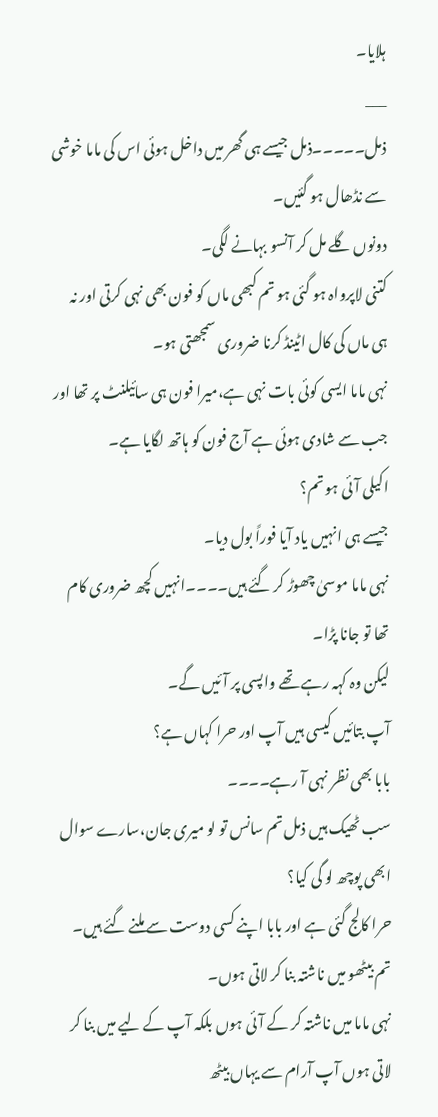ہلایا۔
___
ذمل۔۔۔۔۔ذمل جیسے ہی گھر میں داخل ہوئی اس کی ماما خوشی سے نڈھال ہو گئیں۔
دونوں گلے مل کر آنسو بہانے لگی۔
کتنی لاپرواہ ہو گئی ہو تم کبھی ماں کو فون بھی نہی کرتی اور نہ ہی ماں کی کال اٹینڈ کرنا ضروری سمجھتی ہو۔
نہی ماما ایسی کوئی بات نہی ہے،میرا فون ہی سائیلنٹ پر تھا اور جب سے شادی ہوئی ہے آج فون کو ہاتھ لگایا ہے۔
اکیلی آئی ہو تم؟
جیسے ہی انہیں یاد آیا فوراً بول دیا۔
نہی ماما موسیٰ چھوڑ کر گئے ہیں۔۔۔۔انہیں کچھ ضروری کام تھا تو جانا پڑا۔
لیکن وہ کہہ رہے تھے واپسی پر آئیں گے۔
آپ بتائیں کیسی ہیں آپ اور حرا کہاں ہے؟
بابا بھی نظر نہی آ رہے۔۔۔۔
سب ٹھیک ہیں ذمل تم سانس تو لو میری جان،سارے سوال ابھی پوچھ لو گی کیا؟
حرا کالج گئی ہے اور بابا اپنے کسی دوست سے ملنے گئے ہیں۔
تم بیٹھو میں ناشتہ بنا کر لاتی ہوں۔
نہی ماما میں ناشتہ کر کے آئی ہوں بلکہ آپ کے لیے میں بنا کر لاتی ہوں آپ آرام سے یہاں بیٹھ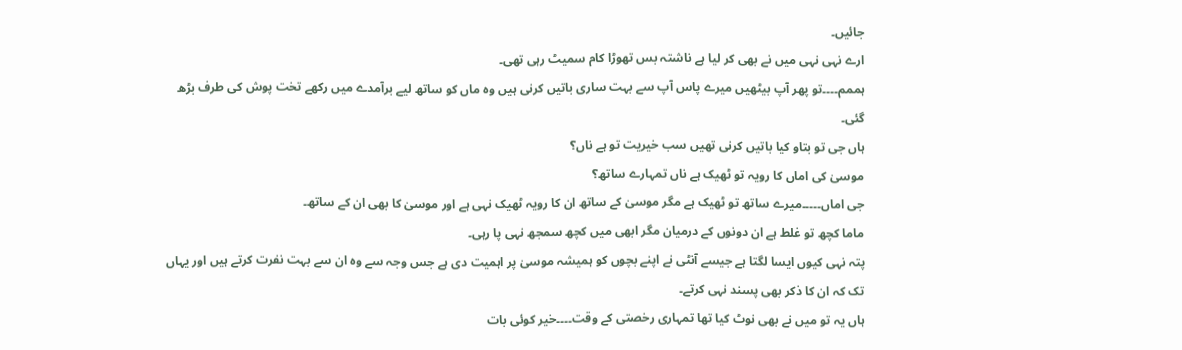جائیں۔
ارے نہی نہی میں نے بھی کر لیا ہے ناشتہ بس تھوڑا کام سمیٹ رہی تھی۔
ہممم۔۔۔۔تو پھر آپ بیٹھیں میرے پاس آپ سے بہت ساری باتیں کرنی ہیں وہ ماں کو ساتھ لیے برآمدے میں رکھے تخت پوش کی طرف بڑھ گئی۔
ہاں جی تو بتاو کیا باتیں کرنی تھیں سب خیریت تو ہے ناں؟
موسیٰ کی اماں کا رویہ تو ٹھیک ہے ناں تمہارے ساتھ؟
جی اماں۔۔۔۔۔میرے ساتھ تو ٹھیک ہے مگر موسیٰ کے ساتھ ان کا رویہ ٹھیک نہی ہے اور موسیٰ کا بھی ان کے ساتھ۔
ماما کچھ تو غلط ہے ان دونوں کے درمیان مگر ابھی میں کچھ سمجھ نہی پا رہی۔
پتہ نہی کیوں ایسا لگتا ہے جیسے آنٹی نے اپنے بچوں کو ہمیشہ موسیٰ پر اہمیت دی ہے جس وجہ سے وہ ان سے بہت نفرت کرتے ہیں اور یہاں تک کہ ان کا ذکر بھی پسند نہی کرتے۔
ہاں یہ تو میں نے بھی نوٹ کیا تھا تمہاری رخصتی کے وقت۔۔۔۔خیر کوئی بات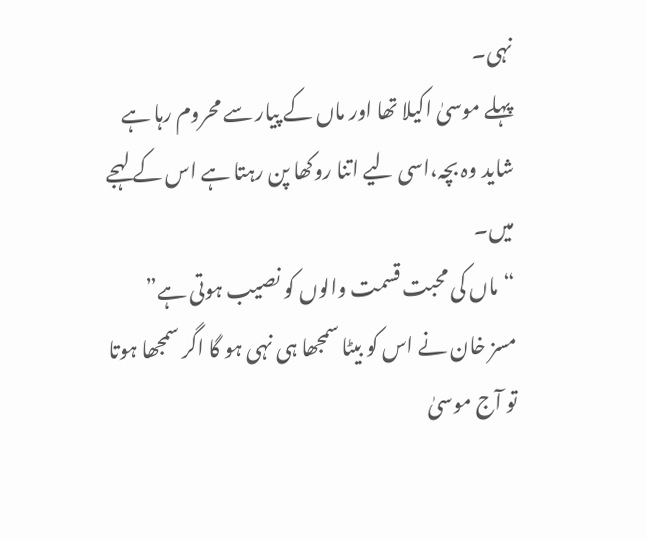نہی۔
پہلے موسیٰ اکیلا تھا اور ماں کے پیار سے محروم رہا ہے شاید وہ بچہ،اسی لیے اتنا روکھا پن رہتا ہے اس کے لہجے میں۔
“ماں کی محبت قسمت والوں کو نصیب ہوتی ہے”
مسز خان نے اس کو بیٹا سمجھا ہی نہی ہو گا اگر سمجھا ہوتا تو آج موسیٰ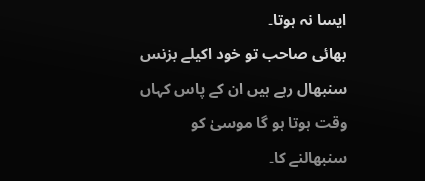ایسا نہ ہوتا۔
بھائی صاحب تو خود اکیلے بزنس سنبھال رہے ہیں ان کے پاس کہاں وقت ہوتا ہو گا موسیٰ کو سنبھالنے کا۔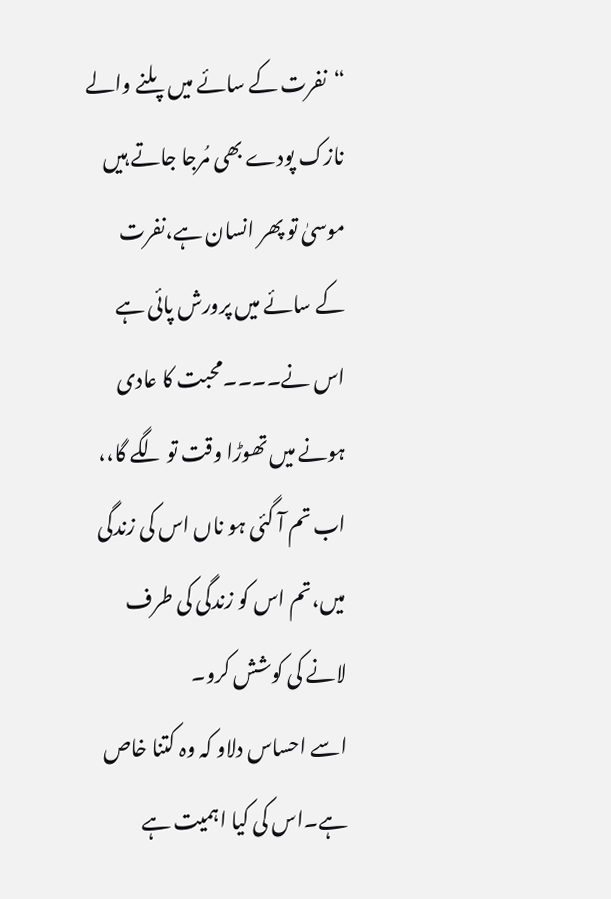“نفرت کے سائے میں پلنے والے نازک پودے بھی مُرجا جاتے ہیں موسیٰ تو پھر انسان ہے،نفرت کے سائے میں پرورش پائی ہے اس نے۔۔۔۔محبت کا عادی ہونے میں تھوڑا وقت تو لگے گا،،
اب تم آ گئی ہو ناں اس کی زندگی میں،تم اس کو زندگی کی طرف لانے کی کوشش کرو۔
اسے احساس دلاو کہ وہ کتنا خاص ہے۔اس کی کیا اہمیت ہے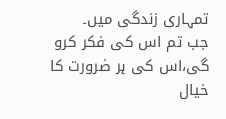تمہاری زندگی میں۔
جب تم اس کی فکر کرو گی،اس کی ہر ضرورت کا خیال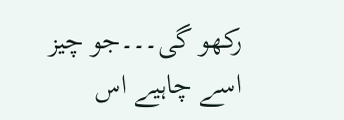رکھو گی۔۔۔جو چیز اسے چاہیے اس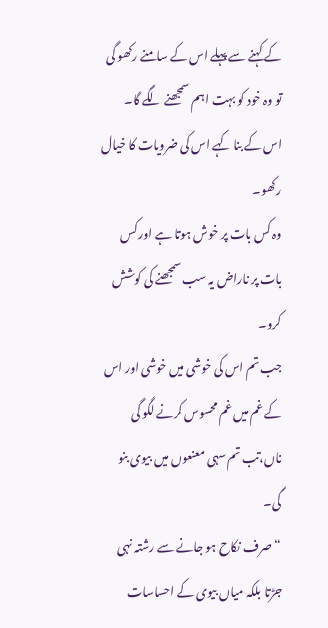کے کہنے سے پہلے اس کے سامنے رکھو گی تو وہ خود کو بہت اہم سمجھنے لگے گا۔
اس کے بنا کہے اس کی ضرویات کا خیال رکھو۔
وہ کس بات پر خوش ہوتا ہے اور کس بات پر ناراض یہ سب سمجھنے کی کوشش کرو۔
جب تم اس کی خوشی میں خوشی اور اس کے غم میں غم محسوس کرنے لگو گی ناں،تب تم سہی معنعوں میں بیوی بنو گی۔
“صرف نکاح ہو جانے سے رشتہ نہی جڑتا بلکہ میاں بیوی کے احساسات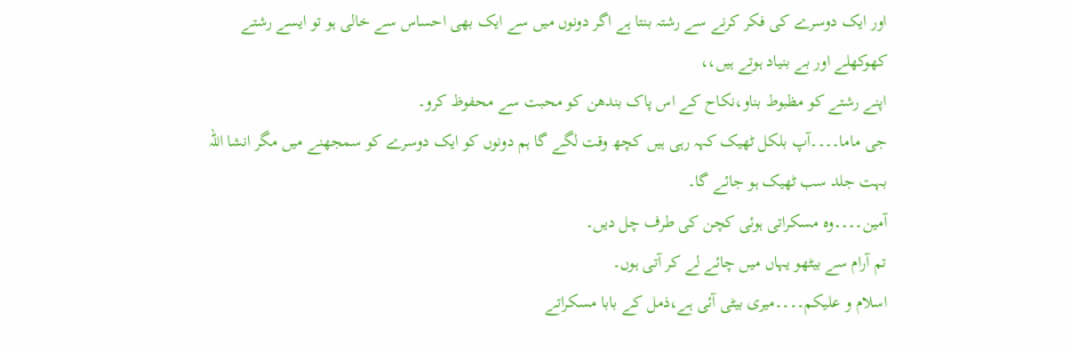اور ایک دوسرے کی فکر کرنے سے رشتہ بنتا ہے اگر دونوں میں سے ایک بھی احساس سے خالی ہو تو ایسے رشتے کھوکھلے اور بے بنیاد ہوتے ہیں،،
اپنے رشتے کو مظبوط بناو،نکاح کے اس پاک بندھن کو محبت سے محفوظ کرو۔
جی ماما۔۔۔۔آپ بلکل ٹھیک کہہ رہی ہیں کچھ وقت لگے گا ہم دونوں کو ایک دوسرے کو سمجھنے میں مگر انشا اللہ بہت جلد سب ٹھیک ہو جائے گا۔
آمین۔۔۔۔وہ مسکراتی ہوئی کچن کی طرف چل دیں۔
تم آرام سے بیٹھو یہاں میں چائے لے کر آتی ہوں۔
اسلام و علیکم۔۔۔۔میری بیٹی آئی ہے،ذمل کے بابا مسکراتے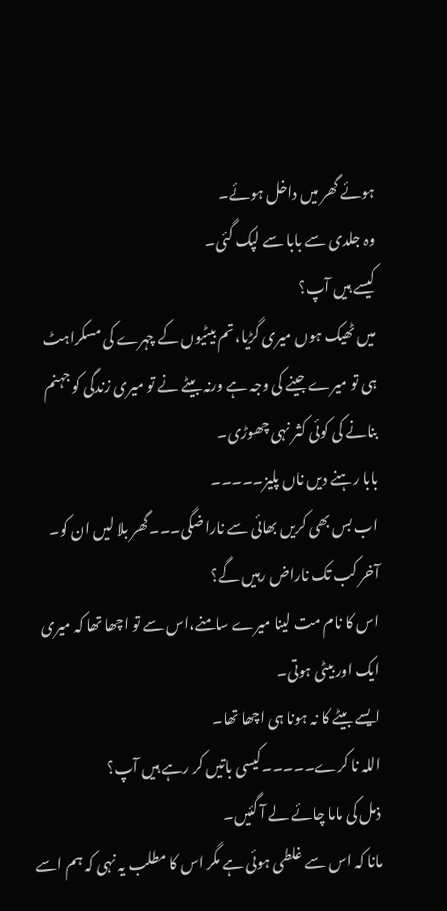ہوئے گھر میں داخل ہوئے۔
وہ جلدی سے بابا سے لپک گئی۔
کیسے ہیں آپ؟
میں ٹھیک ہوں میری گڑیا،تم بیٹیوں کے چہرے کی مسکراہٹ ہی تو میرے جینے کی وجہ ہے ورنہ بیٹے نے تو میری زندگی کو جہنم بنانے کی کوئی کثر نہی چھوڑی۔
بابا رہنے دیں ناں پلیز۔۔۔۔۔
اب بس بھی کریں بھائی سے ناراضگی۔۔۔گھر بلا لیں ان کو۔
آخر کب تک ناراض رہیں گے؟
اس کا نام مت لینا میرے سامنے،اس سے تو اچھا تھا کہ میری ایک اور بیٹی ہوتی۔
ایسے بیٹے کا نہ ہونا ہی اچھا تھا۔
اللہ نا کرے۔۔۔۔۔کیسی باتیں کر رہے ہیں آپ؟
ذمل کی ماما چائے لے آ گئیں۔
مانا کہ اس سے غلطی ہوئی ہے مگر اس کا مطلب یہ نہی کہ ہم اسے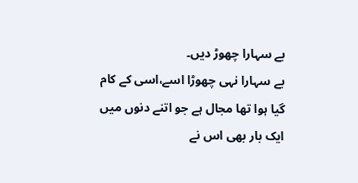بے سہارا چھوڑ دیں۔
بے سہارا نہی چھوڑا اسے،اسی کے کام گیا ہوا تھا مجال ہے جو اتنے دنوں میں ایک بار بھی اس نے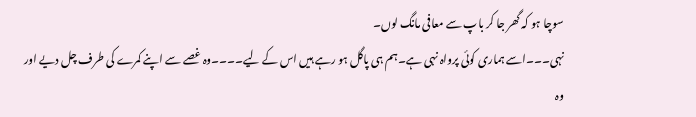سوچا ہو کہ گھر جا کر باپ سے معافی مانگ لوں۔
نہی۔۔۔اسے ہماری کوئی پرواہ نہی ہے۔ہم ہی پاگل ہو رہے ہیں اس کے لیے۔۔۔۔وہ غصے سے اپنے کمرے کی طرف چل دیے اور وہ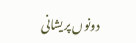دونوں پریشانی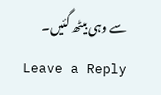سے وہی بیٹھ گئیں۔
Leave a Reply